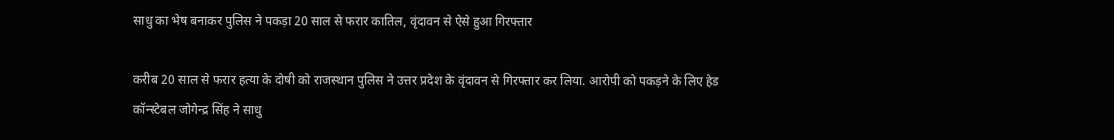साधु का भेष बनाकर पुलिस ने पकड़ा 20 साल से फरार कातिल, वृंदावन से ऐसे हुआ गिरफ्तार

करीब 20 साल से फरार हत्या के दोषी को राजस्थान पुलिस ने उत्तर प्रदेश के वृंदावन से गिरफ्तार कर लिया. आरोपी को पकड़ने के लिए हेड कॉन्स्टेबल जोगेन्द्र सिंह ने साधु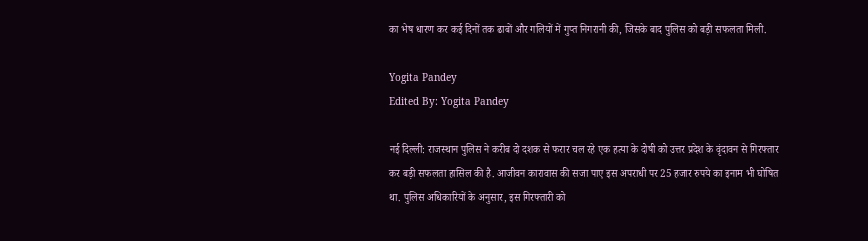का भेष धारण कर कई दिनों तक ढाबों और गलियों में गुप्त निगरानी की, जिसके बाद पुलिस को बड़ी सफलता मिली.

Yogita Pandey
Edited By: Yogita Pandey

नई दिल्ली: राजस्थान पुलिस ने करीब दो दशक से फरार चल रहे एक हत्या के दोषी को उत्तर प्रदेश के वृंदावन से गिरफ्तार कर बड़ी सफलता हासिल की है. आजीवन कारावास की सजा पाए इस अपराधी पर 25 हजार रुपये का इनाम भी घोषित था. पुलिस अधिकारियों के अनुसार, इस गिरफ्तारी को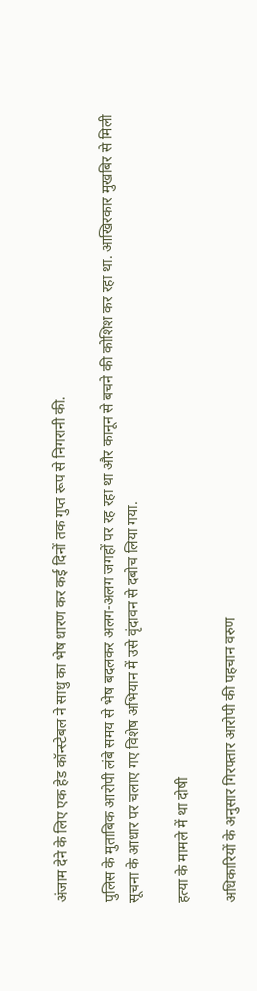अंजाम देने के लिए एक हेड कॉन्स्टेबल ने साधु का भेष धारण कर कई दिनों तक गुप्त रूप से निगरानी की.

पुलिस के मुताबिक आरोपी लंबे समय से भेष बदलकर अलग-अलग जगहों पर रह रहा था और कानून से बचने की कोशिश कर रहा था. आखिरकार मुखबिर से मिली सूचना के आधार पर चलाए गए विशेष अभियान में उसे वृंदावन से दबोच लिया गया.

हत्या के मामले में था दोषी

अधिकारियों के अनुसार गिरफ्तार आरोपी की पहचान वरुण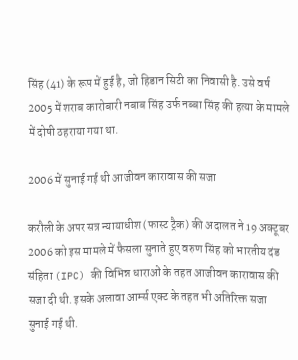सिंह (41) के रूप में हुई है, जो हिडान सिटी का निवासी है. उसे वर्ष 2005 में शराब कारोबारी नबाब सिंह उर्फ नब्बा सिंह की हत्या के मामले में दोषी ठहराया गया था.

2006 में सुनाई गई थी आजीवन कारावास की सजा

करौली के अपर सत्र न्यायाधीश (फास्ट ट्रैक) की अदालत ने 19 अक्टूबर 2006 को इस मामले में फैसला सुनाते हुए वरुण सिंह को भारतीय दंड संहिता (IPC) की विभिन्न धाराओं के तहत आजीवन कारावास की सजा दी थी. इसके अलावा आर्म्स एक्ट के तहत भी अतिरिक्त सजा सुनाई गई थी.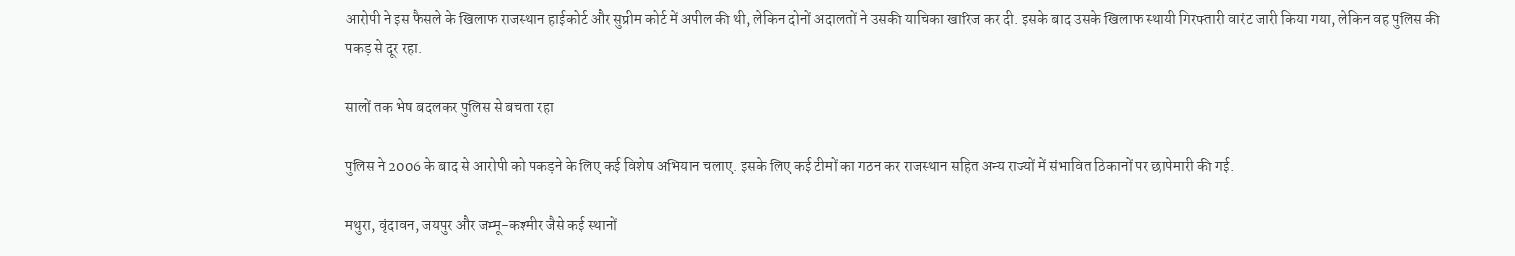आरोपी ने इस फैसले के खिलाफ राजस्थान हाईकोर्ट और सुप्रीम कोर्ट में अपील की थी, लेकिन दोनों अदालतों ने उसकी याचिका खारिज कर दी. इसके बाद उसके खिलाफ स्थायी गिरफ्तारी वारंट जारी किया गया, लेकिन वह पुलिस की पकड़ से दूर रहा.

सालों तक भेष बदलकर पुलिस से बचता रहा

पुलिस ने 2006 के बाद से आरोपी को पकड़ने के लिए कई विशेष अभियान चलाए. इसके लिए कई टीमों का गठन कर राजस्थान सहित अन्य राज्यों में संभावित ठिकानों पर छापेमारी की गई.

मथुरा, वृंदावन, जयपुर और जम्मू-कश्मीर जैसे कई स्थानों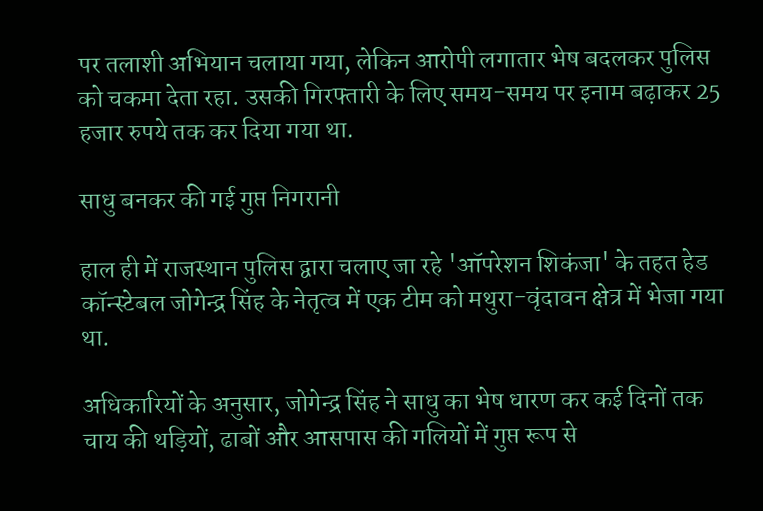पर तलाशी अभियान चलाया गया, लेकिन आरोपी लगातार भेष बदलकर पुलिस को चकमा देता रहा. उसकी गिरफ्तारी के लिए समय-समय पर इनाम बढ़ाकर 25 हजार रुपये तक कर दिया गया था.

साधु बनकर की गई गुप्त निगरानी

हाल ही में राजस्थान पुलिस द्वारा चलाए जा रहे 'ऑपरेशन शिकंजा' के तहत हेड कॉन्स्टेबल जोगेन्द्र सिंह के नेतृत्व में एक टीम को मथुरा-वृंदावन क्षेत्र में भेजा गया था.

अधिकारियों के अनुसार, जोगेन्द्र सिंह ने साधु का भेष धारण कर कई दिनों तक चाय की थड़ियों, ढाबों और आसपास की गलियों में गुप्त रूप से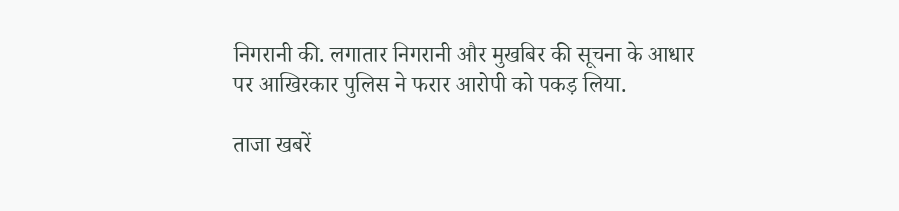निगरानी की. लगातार निगरानी और मुखबिर की सूचना के आधार पर आखिरकार पुलिस ने फरार आरोपी को पकड़ लिया.

ताजा खबरें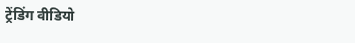ट्रेंडिंग वीडियो